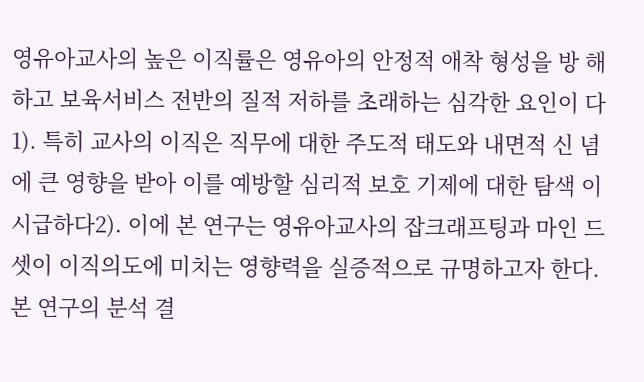영유아교사의 높은 이직률은 영유아의 안정적 애착 형성을 방 해하고 보육서비스 전반의 질적 저하를 초래하는 심각한 요인이 다1). 특히 교사의 이직은 직무에 대한 주도적 태도와 내면적 신 념에 큰 영향을 받아 이를 예방할 심리적 보호 기제에 대한 탐색 이 시급하다2). 이에 본 연구는 영유아교사의 잡크래프팅과 마인 드셋이 이직의도에 미치는 영향력을 실증적으로 규명하고자 한다. 본 연구의 분석 결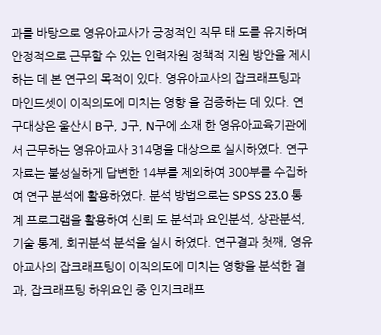과를 바탕으로 영유아교사가 긍정적인 직무 태 도를 유지하며 안정적으로 근무할 수 있는 인력자원 정책적 지원 방안을 제시하는 데 본 연구의 목적이 있다. 영유아교사의 잡크래프팅과 마인드셋이 이직의도에 미치는 영향 을 검증하는 데 있다. 연구대상은 울산시 B구, J구, N구에 소재 한 영유아교육기관에서 근무하는 영유아교사 314명을 대상으로 실시하였다. 연구 자료는 불성실하게 답변한 14부를 제외하여 300부를 수집하여 연구 분석에 활용하였다. 분석 방법으로는 SPSS 23.0 통계 프로그램을 활용하여 신뢰 도 분석과 요인분석, 상관분석, 기술 통계, 회귀분석 분석을 실시 하였다. 연구결과 첫째, 영유아교사의 잡크래프팅이 이직의도에 미치는 영향을 분석한 결과, 잡크래프팅 하위요인 중 인지크래프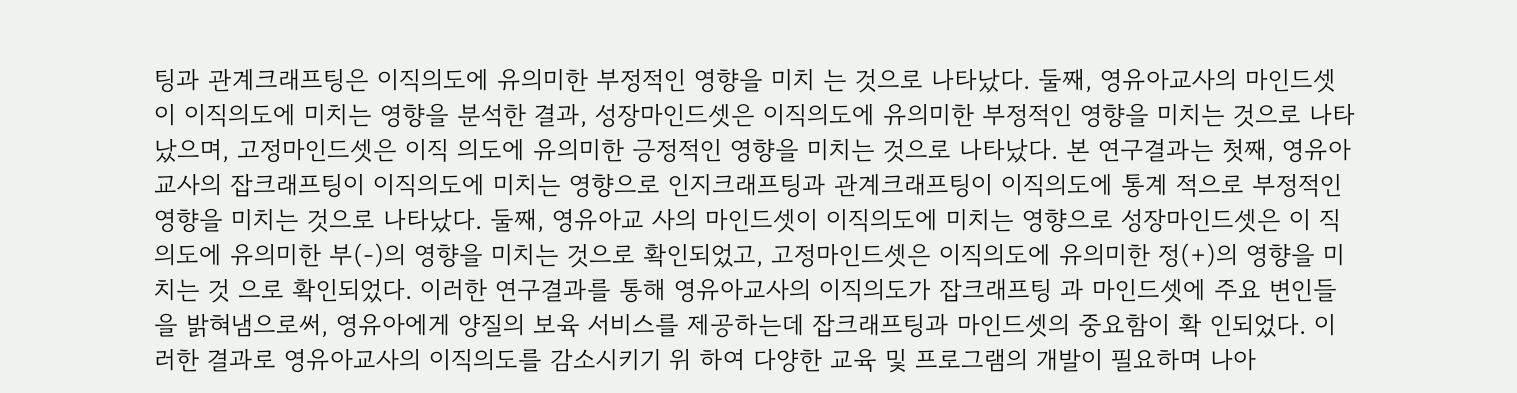팅과 관계크래프팅은 이직의도에 유의미한 부정적인 영향을 미치 는 것으로 나타났다. 둘째, 영유아교사의 마인드셋이 이직의도에 미치는 영향을 분석한 결과, 성장마인드셋은 이직의도에 유의미한 부정적인 영향을 미치는 것으로 나타났으며, 고정마인드셋은 이직 의도에 유의미한 긍정적인 영향을 미치는 것으로 나타났다. 본 연구결과는 첫째, 영유아교사의 잡크래프팅이 이직의도에 미치는 영향으로 인지크래프팅과 관계크래프팅이 이직의도에 통계 적으로 부정적인 영향을 미치는 것으로 나타났다. 둘째, 영유아교 사의 마인드셋이 이직의도에 미치는 영향으로 성장마인드셋은 이 직의도에 유의미한 부(-)의 영향을 미치는 것으로 확인되었고, 고정마인드셋은 이직의도에 유의미한 정(+)의 영향을 미치는 것 으로 확인되었다. 이러한 연구결과를 통해 영유아교사의 이직의도가 잡크래프팅 과 마인드셋에 주요 변인들을 밝혀냄으로써, 영유아에게 양질의 보육 서비스를 제공하는데 잡크래프팅과 마인드셋의 중요함이 확 인되었다. 이러한 결과로 영유아교사의 이직의도를 감소시키기 위 하여 다양한 교육 및 프로그램의 개발이 필요하며 나아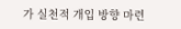가 실천적 개입 방향 마련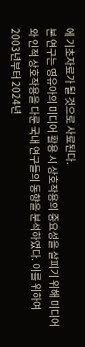에 기초자료가 될 것으로 사료된다.
본 연구는 영유아의 미디어 활용 시 상호작용의 중요성을 살피기 위해 미디어와 인적 상호작용을 다룬 국내 연구들의 동향을 분석하였다. 이를 위하여 2003년부터 2024년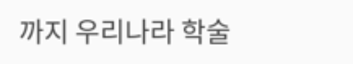까지 우리나라 학술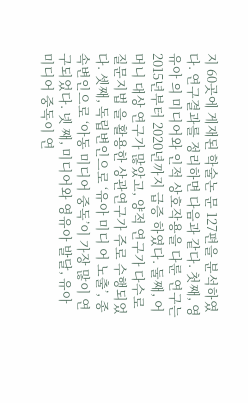지 60곳에 게재된 학술논 문 127편을 분석하였다. 연구결과를 정리하면 다음과 같다. 첫째, 영유아 의 미디어와 인적 상호작용을 다룬 연구는 2015년부터 2020년까지 급증 하였다. 둘째, 어머니 대상 연구가 많았고, 양적 연구가 다수로 질문지법 을 활용한 상관연구가 주로 수행되었다. 셋째, 독립변인으로 ‘유아 미디 어 노출’, 종속변인으로 ‘아동 미디어 중독’이 가장 많이 연구되었다. 넷 째, 미디어와 영유아 발달, 유아 미디어 중독이 연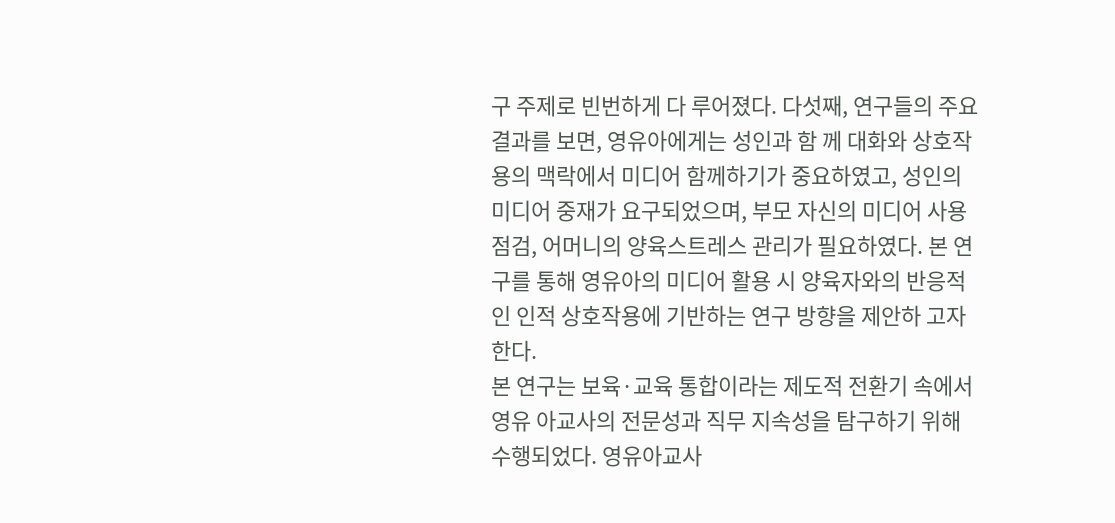구 주제로 빈번하게 다 루어졌다. 다섯째, 연구들의 주요 결과를 보면, 영유아에게는 성인과 함 께 대화와 상호작용의 맥락에서 미디어 함께하기가 중요하였고, 성인의 미디어 중재가 요구되었으며, 부모 자신의 미디어 사용 점검, 어머니의 양육스트레스 관리가 필요하였다. 본 연구를 통해 영유아의 미디어 활용 시 양육자와의 반응적인 인적 상호작용에 기반하는 연구 방향을 제안하 고자 한다.
본 연구는 보육·교육 통합이라는 제도적 전환기 속에서 영유 아교사의 전문성과 직무 지속성을 탐구하기 위해 수행되었다. 영유아교사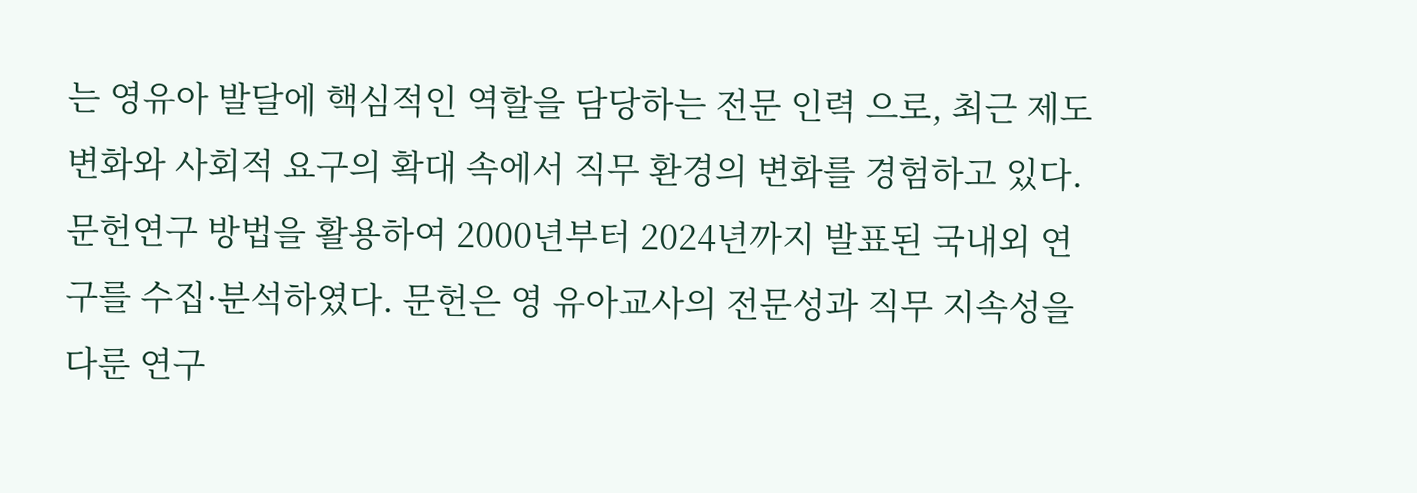는 영유아 발달에 핵심적인 역할을 담당하는 전문 인력 으로, 최근 제도 변화와 사회적 요구의 확대 속에서 직무 환경의 변화를 경험하고 있다. 문헌연구 방법을 활용하여 2000년부터 2024년까지 발표된 국내외 연구를 수집·분석하였다. 문헌은 영 유아교사의 전문성과 직무 지속성을 다룬 연구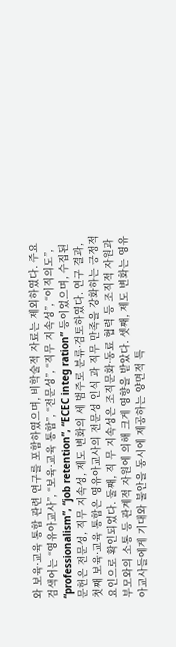와 보육·교육 통합 관련 연구를 포함하였으며, 비학술적 자료는 제외하였다. 주요 검색어는 “영유아교사”, “보육·교육 통합”, “전문성”, “직무 지속성”, “이직의도”, “professionalism”, “job retention”, “ECEC integ ration” 등이었으며, 수집된 문헌은 전문성, 직무 지속성, 제도 변화의 세 범주로 분류·검토하였다. 연구 결과, 첫째 보육·교육 통합은 영유아교사의 전문성 인식 과 직무 만족을 강화하는 긍정적 요인으로 확인되었다. 둘째, 직 무 지속성은 조직문화·동료 협력 등 조직적 자원과 부모와의 소통 등 관계적 자원에 의해 크게 영향을 받았다. 셋째, 제도 변화는 영유아교사들에게 기대와 불안을 동시에 제공하는 양면적 특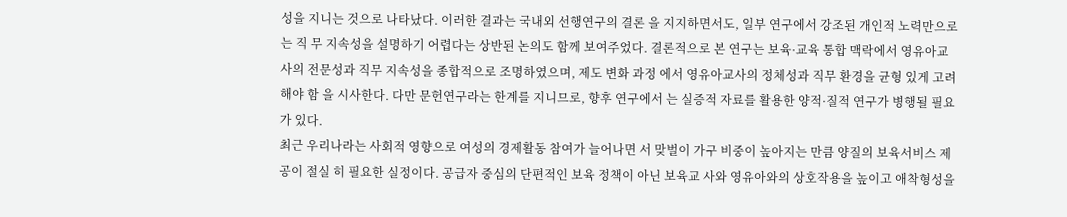성을 지니는 것으로 나타났다. 이러한 결과는 국내외 선행연구의 결론 을 지지하면서도, 일부 연구에서 강조된 개인적 노력만으로는 직 무 지속성을 설명하기 어렵다는 상반된 논의도 함께 보여주었다. 결론적으로 본 연구는 보육·교육 통합 맥락에서 영유아교사의 전문성과 직무 지속성을 종합적으로 조명하였으며, 제도 변화 과정 에서 영유아교사의 정체성과 직무 환경을 균형 있게 고려해야 함 을 시사한다. 다만 문헌연구라는 한계를 지니므로, 향후 연구에서 는 실증적 자료를 활용한 양적·질적 연구가 병행될 필요가 있다.
최근 우리나라는 사회적 영향으로 여성의 경제활동 참여가 늘어나면 서 맞벌이 가구 비중이 높아지는 만큼 양질의 보육서비스 제공이 절실 히 필요한 실정이다. 공급자 중심의 단편적인 보육 정책이 아닌 보육교 사와 영유아와의 상호작용을 높이고 애착형성을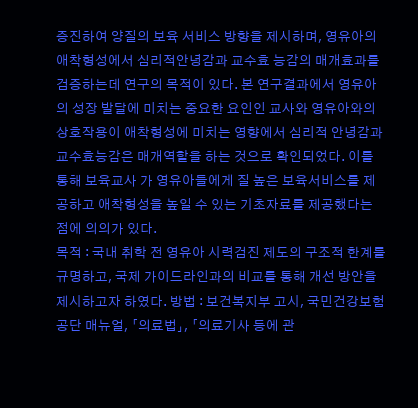증진하여 양질의 보육 서비스 방향을 제시하며, 영유아의 애착형성에서 심리적안녕감과 교수효 능감의 매개효과를 검증하는데 연구의 목적이 있다. 본 연구결과에서 영유아의 성장 발달에 미치는 중요한 요인인 교사와 영유아와의 상호작용이 애착형성에 미치는 영향에서 심리적 안녕감과 교수효능감은 매개역할을 하는 것으로 확인되었다. 이를 통해 보육교사 가 영유아들에게 질 높은 보육서비스를 제공하고 애착형성을 높일 수 있는 기초자료를 제공했다는 점에 의의가 있다.
목적 : 국내 취학 전 영유아 시력검진 제도의 구조적 한계를 규명하고, 국제 가이드라인과의 비교를 통해 개선 방안을 제시하고자 하였다. 방법 : 보건복지부 고시, 국민건강보험공단 매뉴얼, 「의료법」, 「의료기사 등에 관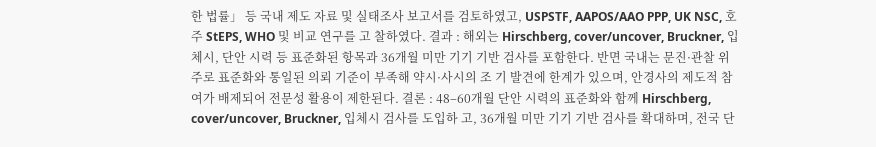한 법률」 등 국내 제도 자료 및 실태조사 보고서를 검토하였고, USPSTF, AAPOS/AAO PPP, UK NSC, 호주 StEPS, WHO 및 비교 연구를 고 찰하였다. 결과 : 해외는 Hirschberg, cover/uncover, Bruckner, 입체시, 단안 시력 등 표준화된 항목과 36개월 미만 기기 기반 검사를 포함한다. 반면 국내는 문진·관찰 위주로 표준화와 통일된 의뢰 기준이 부족해 약시·사시의 조 기 발견에 한계가 있으며, 안경사의 제도적 참여가 배제되어 전문성 활용이 제한된다. 결론 : 48–60개월 단안 시력의 표준화와 함께 Hirschberg, cover/uncover, Bruckner, 입체시 검사를 도입하 고, 36개월 미만 기기 기반 검사를 확대하며, 전국 단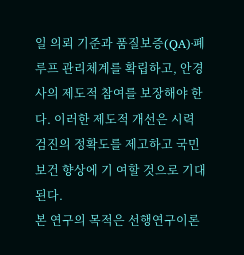일 의뢰 기준과 품질보증(QA)·폐루프 관리체계를 확립하고, 안경사의 제도적 참여를 보장해야 한다. 이러한 제도적 개선은 시력검진의 정확도를 제고하고 국민 보건 향상에 기 여할 것으로 기대된다.
본 연구의 목적은 선행연구이론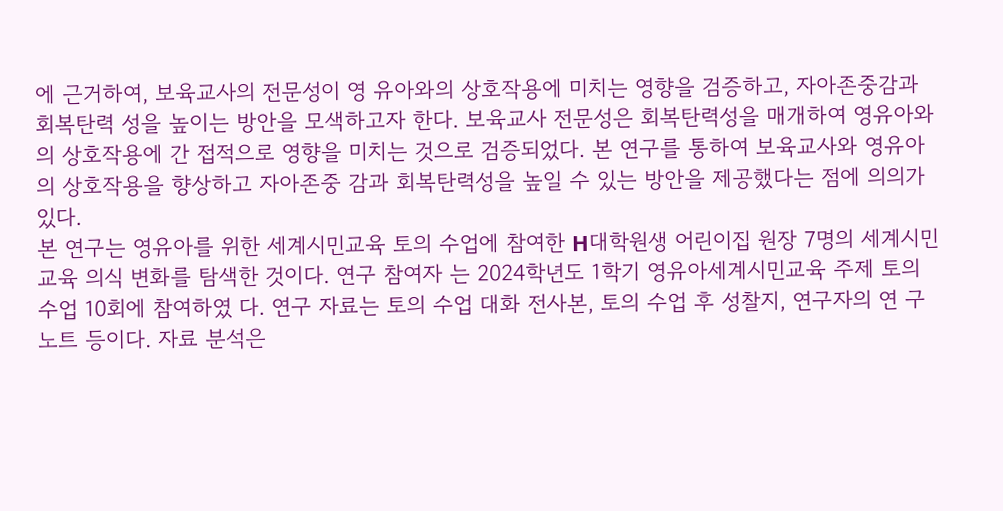에 근거하여, 보육교사의 전문성이 영 유아와의 상호작용에 미치는 영향을 검증하고, 자아존중감과 회복탄력 성을 높이는 방안을 모색하고자 한다. 보육교사 전문성은 회복탄력성을 매개하여 영유아와의 상호작용에 간 접적으로 영향을 미치는 것으로 검증되었다. 본 연구를 통하여 보육교사와 영유아의 상호작용을 향상하고 자아존중 감과 회복탄력성을 높일 수 있는 방안을 제공했다는 점에 의의가 있다.
본 연구는 영유아를 위한 세계시민교육 토의 수업에 참여한 H대학원생 어린이집 원장 7명의 세계시민교육 의식 변화를 탐색한 것이다. 연구 참여자 는 2024학년도 1학기 영유아세계시민교육 주제 토의 수업 10회에 참여하였 다. 연구 자료는 토의 수업 대화 전사본, 토의 수업 후 성찰지, 연구자의 연 구 노트 등이다. 자료 분석은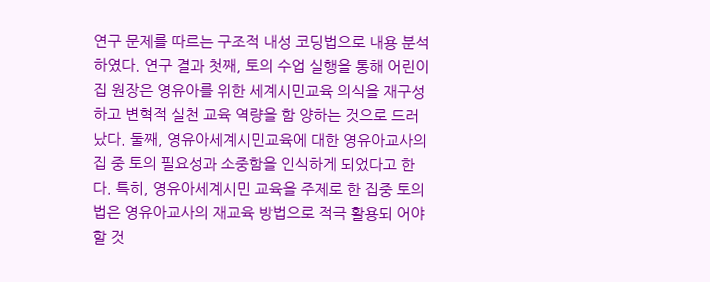연구 문제를 따르는 구조적 내성 코딩법으로 내용 분석하였다. 연구 결과 첫째, 토의 수업 실행을 통해 어린이집 원장은 영유아를 위한 세계시민교육 의식을 재구성하고 변혁적 실천 교육 역량을 함 양하는 것으로 드러났다. 둘째, 영유아세계시민교육에 대한 영유아교사의 집 중 토의 필요성과 소중함을 인식하게 되었다고 한다. 특히, 영유아세계시민 교육을 주제로 한 집중 토의법은 영유아교사의 재교육 방법으로 적극 활용되 어야 할 것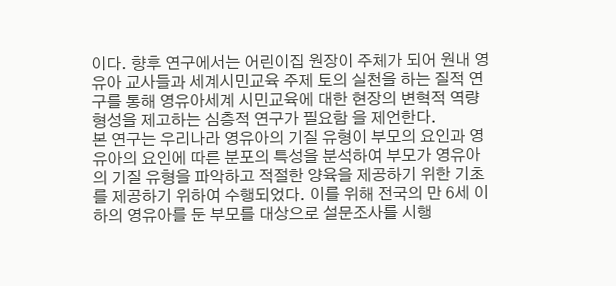이다. 향후 연구에서는 어린이집 원장이 주체가 되어 원내 영유아 교사들과 세계시민교육 주제 토의 실천을 하는 질적 연구를 통해 영유아세계 시민교육에 대한 현장의 변혁적 역량 형성을 제고하는 심층적 연구가 필요함 을 제언한다.
본 연구는 우리나라 영유아의 기질 유형이 부모의 요인과 영유아의 요인에 따른 분포의 특성을 분석하여 부모가 영유아의 기질 유형을 파악하고 적절한 양육을 제공하기 위한 기초를 제공하기 위하여 수행되었다. 이를 위해 전국의 만 6세 이하의 영유아를 둔 부모를 대상으로 설문조사를 시행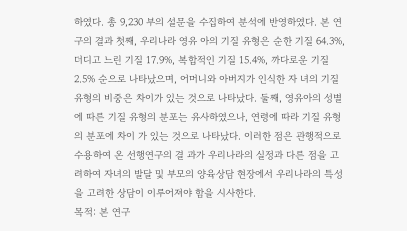하였다. 총 9,230 부의 설문을 수집하여 분석에 반영하였다. 본 연구의 결과 첫째, 우리나라 영유 아의 기질 유형은 순한 기질 64.3%, 더디고 느린 기질 17.9%, 복합적인 기질 15.4%, 까다로운 기질 2.5% 순으로 나타났으며, 어머니와 아버지가 인식한 자 녀의 기질 유형의 비중은 차이가 있는 것으로 나타났다. 둘째, 영유아의 성별에 따른 기질 유형의 분포는 유사하였으나, 연령에 따라 기질 유형의 분포에 차이 가 있는 것으로 나타났다. 이러한 점은 관행적으로 수용하여 온 선행연구의 결 과가 우리나라의 실정과 다른 점을 고려하여 자녀의 발달 및 부모의 양육상담 현장에서 우리나라의 특성을 고려한 상담이 이루어져야 함을 시사한다.
목적: 본 연구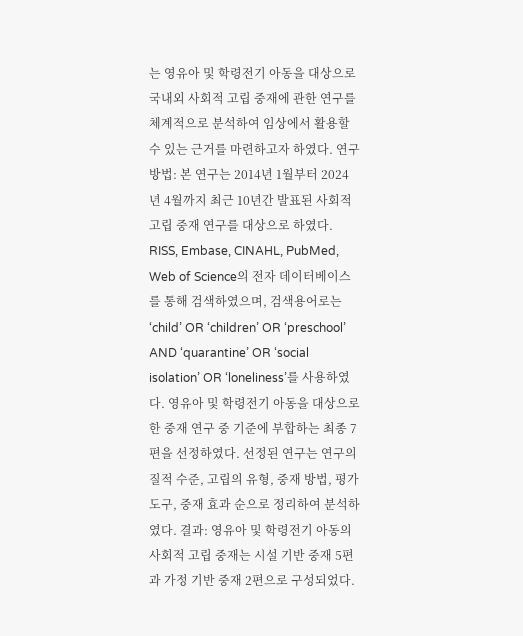는 영유아 및 학령전기 아동을 대상으로 국내외 사회적 고립 중재에 관한 연구를 체계적으로 분석하여 임상에서 활용할 수 있는 근거를 마련하고자 하였다. 연구방법: 본 연구는 2014년 1월부터 2024년 4월까지 최근 10년간 발표된 사회적 고립 중재 연구를 대상으로 하였다. RISS, Embase, CINAHL, PubMed, Web of Science의 전자 데이터베이스를 통해 검색하였으며, 검색용어로는 ‘child’ OR ‘children’ OR ‘preschool’ AND ‘quarantine’ OR ‘social isolation’ OR ‘loneliness’를 사용하였다. 영유아 및 학령전기 아동을 대상으로 한 중재 연구 중 기준에 부합하는 최종 7편을 선정하였다. 선정된 연구는 연구의 질적 수준, 고립의 유형, 중재 방법, 평가 도구, 중재 효과 순으로 정리하여 분석하였다. 결과: 영유아 및 학령전기 아동의 사회적 고립 중재는 시설 기반 중재 5편과 가정 기반 중재 2편으로 구성되었다.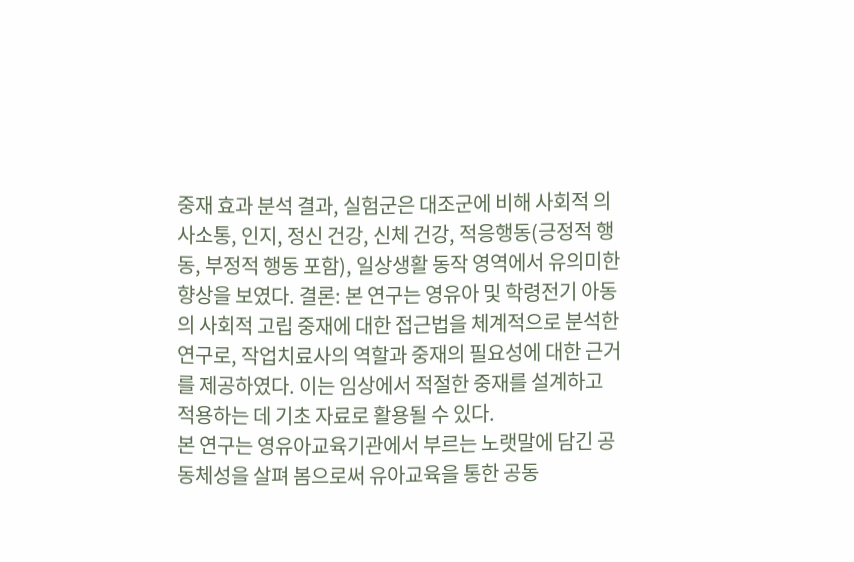중재 효과 분석 결과, 실험군은 대조군에 비해 사회적 의사소통, 인지, 정신 건강, 신체 건강, 적응행동(긍정적 행동, 부정적 행동 포함), 일상생활 동작 영역에서 유의미한 향상을 보였다. 결론: 본 연구는 영유아 및 학령전기 아동의 사회적 고립 중재에 대한 접근법을 체계적으로 분석한 연구로, 작업치료사의 역할과 중재의 필요성에 대한 근거를 제공하였다. 이는 임상에서 적절한 중재를 설계하고 적용하는 데 기초 자료로 활용될 수 있다.
본 연구는 영유아교육기관에서 부르는 노랫말에 담긴 공동체성을 살펴 봄으로써 유아교육을 통한 공동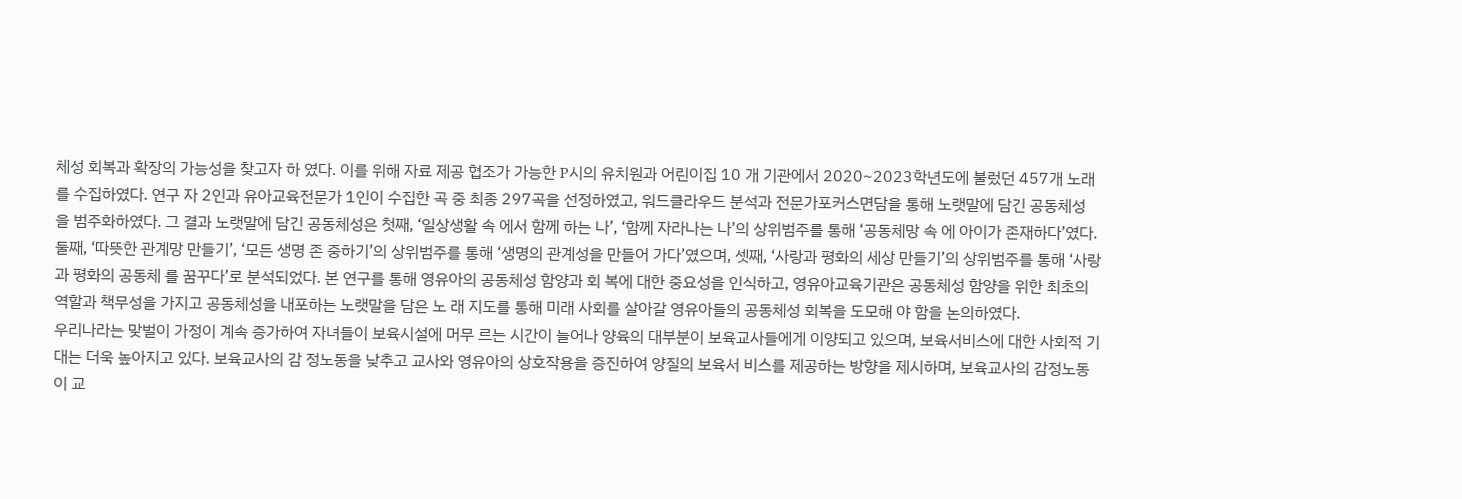체성 회복과 확장의 가능성을 찾고자 하 였다. 이를 위해 자료 제공 협조가 가능한 P시의 유치원과 어린이집 10 개 기관에서 2020~2023학년도에 불렀던 457개 노래를 수집하였다. 연구 자 2인과 유아교육전문가 1인이 수집한 곡 중 최종 297곡을 선정하였고, 워드클라우드 분석과 전문가포커스면담을 통해 노랫말에 담긴 공동체성 을 범주화하였다. 그 결과 노랫말에 담긴 공동체성은 첫째, ‘일상생활 속 에서 함께 하는 나’, ‘함께 자라나는 나’의 상위범주를 통해 ‘공동체망 속 에 아이가 존재하다’였다. 둘째, ‘따뜻한 관계망 만들기’, ‘모든 생명 존 중하기’의 상위범주를 통해 ‘생명의 관계성을 만들어 가다’였으며, 셋째, ‘사랑과 평화의 세상 만들기’의 상위범주를 통해 ‘사랑과 평화의 공동체 를 꿈꾸다’로 분석되었다. 본 연구를 통해 영유아의 공동체성 함양과 회 복에 대한 중요성을 인식하고, 영유아교육기관은 공동체성 함양을 위한 최초의 역할과 책무성을 가지고 공동체성을 내포하는 노랫말을 담은 노 래 지도를 통해 미래 사회를 살아갈 영유아들의 공동체성 회복을 도모해 야 함을 논의하였다.
우리나라는 맞벌이 가정이 계속 증가하여 자녀들이 보육시설에 머무 르는 시간이 늘어나 양육의 대부분이 보육교사들에게 이양되고 있으며, 보육서비스에 대한 사회적 기대는 더욱 높아지고 있다. 보육교사의 감 정노동을 낮추고 교사와 영유아의 상호작용을 증진하여 양질의 보육서 비스를 제공하는 방향을 제시하며, 보육교사의 감정노동이 교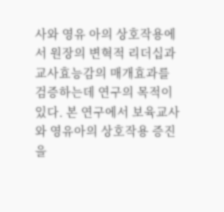사와 영유 아의 상호작용에서 원장의 변혁적 리더십과 교사효능감의 매개효과를 검증하는데 연구의 목적이 있다. 본 연구에서 보육교사와 영유아의 상호작용 증진을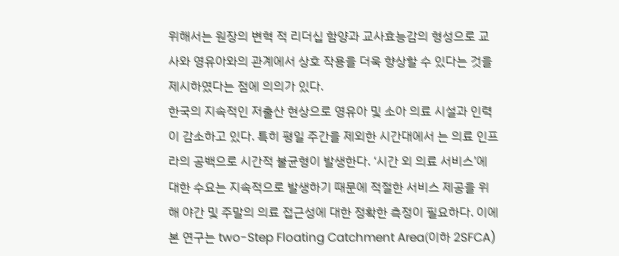위해서는 원장의 변혁 적 리더십 함양과 교사효능감의 형성으로 교사와 영유아와의 관계에서 상호 작용을 더욱 향상할 수 있다는 것을 제시하였다는 점에 의의가 있다.
한국의 지속적인 저출산 현상으로 영유아 및 소아 의료 시설과 인력이 감소하고 있다. 특히 평일 주간을 제외한 시간대에서 는 의료 인프라의 공백으로 시간적 불균형이 발생한다. ‘시간 외 의료 서비스’에 대한 수요는 지속적으로 발생하기 때문에 적절한 서비스 제공을 위해 야간 및 주말의 의료 접근성에 대한 정확한 측정이 필요하다. 이에 본 연구는 two-Step Floating Catchment Area(이하 2SFCA)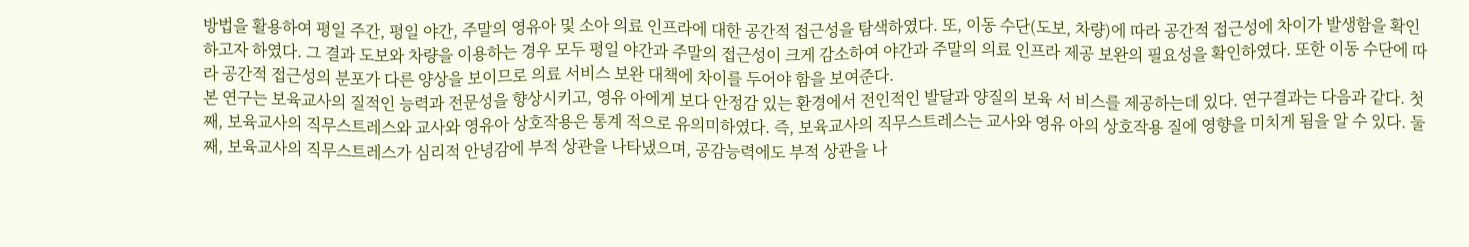방법을 활용하여 평일 주간, 평일 야간, 주말의 영유아 및 소아 의료 인프라에 대한 공간적 접근성을 탐색하였다. 또, 이동 수단(도보, 차량)에 따라 공간적 접근성에 차이가 발생함을 확인하고자 하였다. 그 결과 도보와 차량을 이용하는 경우 모두 평일 야간과 주말의 접근성이 크게 감소하여 야간과 주말의 의료 인프라 제공 보완의 필요성을 확인하였다. 또한 이동 수단에 따라 공간적 접근성의 분포가 다른 양상을 보이므로 의료 서비스 보완 대책에 차이를 두어야 함을 보여준다.
본 연구는 보육교사의 질적인 능력과 전문성을 향상시키고, 영유 아에게 보다 안정감 있는 환경에서 전인적인 발달과 양질의 보육 서 비스를 제공하는데 있다. 연구결과는 다음과 같다. 첫째, 보육교사의 직무스트레스와 교사와 영유아 상호작용은 통계 적으로 유의미하였다. 즉, 보육교사의 직무스트레스는 교사와 영유 아의 상호작용 질에 영향을 미치게 됨을 알 수 있다. 둘째, 보육교사의 직무스트레스가 심리적 안녕감에 부적 상관을 나타냈으며, 공감능력에도 부적 상관을 나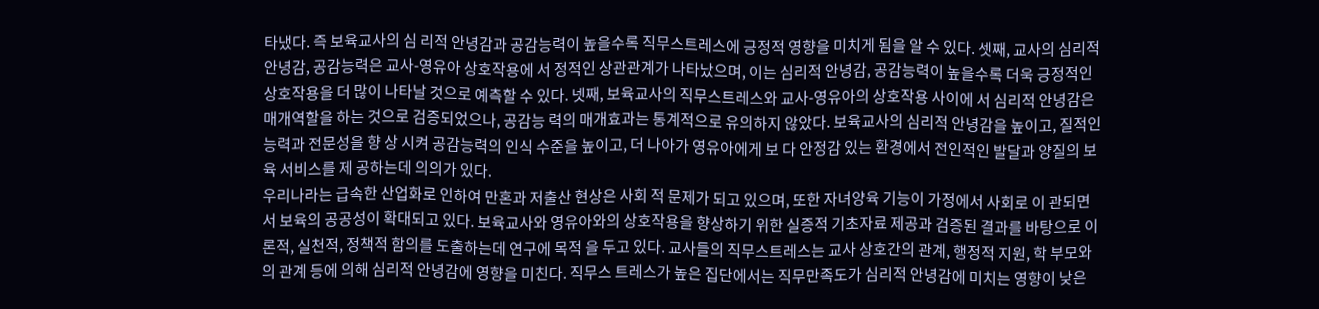타냈다. 즉 보육교사의 심 리적 안녕감과 공감능력이 높을수록 직무스트레스에 긍정적 영향을 미치게 됨을 알 수 있다. 셋째, 교사의 심리적 안녕감, 공감능력은 교사-영유아 상호작용에 서 정적인 상관관계가 나타났으며, 이는 심리적 안녕감, 공감능력이 높을수록 더욱 긍정적인 상호작용을 더 많이 나타날 것으로 예측할 수 있다. 넷째, 보육교사의 직무스트레스와 교사-영유아의 상호작용 사이에 서 심리적 안녕감은 매개역할을 하는 것으로 검증되었으나, 공감능 력의 매개효과는 통계적으로 유의하지 않았다. 보육교사의 심리적 안녕감을 높이고, 질적인 능력과 전문성을 향 상 시켜 공감능력의 인식 수준을 높이고, 더 나아가 영유아에게 보 다 안정감 있는 환경에서 전인적인 발달과 양질의 보육 서비스를 제 공하는데 의의가 있다.
우리나라는 급속한 산업화로 인하여 만혼과 저출산 현상은 사회 적 문제가 되고 있으며, 또한 자녀양육 기능이 가정에서 사회로 이 관되면서 보육의 공공성이 확대되고 있다. 보육교사와 영유아와의 상호작용을 향상하기 위한 실증적 기초자료 제공과 검증된 결과를 바탕으로 이론적, 실천적, 정책적 함의를 도출하는데 연구에 목적 을 두고 있다. 교사들의 직무스트레스는 교사 상호간의 관계, 행정적 지원, 학 부모와의 관계 등에 의해 심리적 안녕감에 영향을 미친다. 직무스 트레스가 높은 집단에서는 직무만족도가 심리적 안녕감에 미치는 영향이 낮은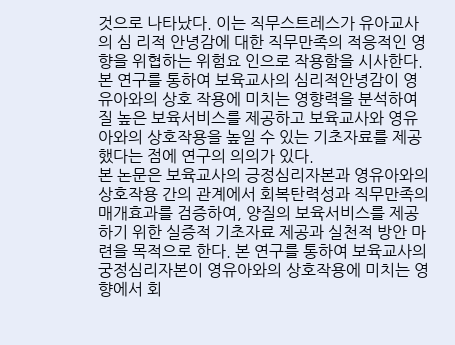것으로 나타났다. 이는 직무스트레스가 유아교사의 심 리적 안녕감에 대한 직무만족의 적응적인 영향을 위협하는 위험요 인으로 작용함을 시사한다. 본 연구를 통하여 보육교사의 심리적안녕감이 영유아와의 상호 작용에 미치는 영향력을 분석하여 질 높은 보육서비스를 제공하고 보육교사와 영유아와의 상호작용을 높일 수 있는 기초자료를 제공 했다는 점에 연구의 의의가 있다.
본 논문은 보육교사의 긍정심리자본과 영유아와의 상호작용 간의 관계에서 회복탄력성과 직무만족의 매개효과를 검증하여, 양질의 보육서비스를 제공하기 위한 실증적 기초자료 제공과 실천적 방안 마련을 목적으로 한다. 본 연구를 통하여 보육교사의 궁정심리자본이 영유아와의 상호작용에 미치는 영향에서 회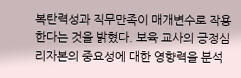복탄력성과 직무만족이 매개변수로 작용한다는 것을 밝혔다. 보육 교사의 긍정심리자본의 중요성에 대한 영향력을 분석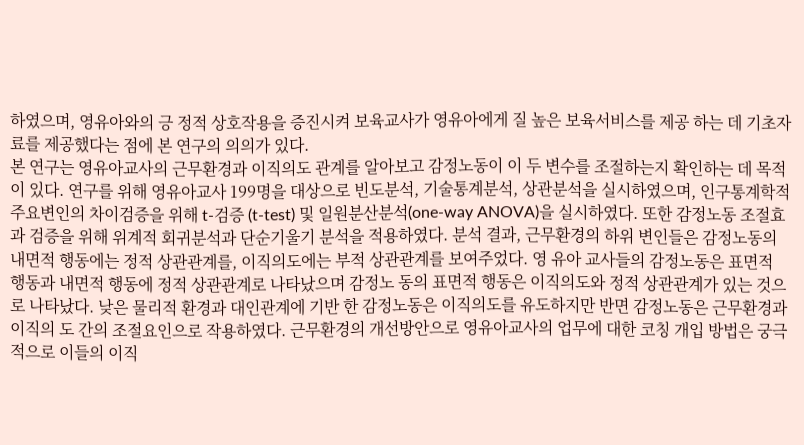하였으며, 영유아와의 긍 정적 상호작용을 증진시켜 보육교사가 영유아에게 질 높은 보육서비스를 제공 하는 데 기초자료를 제공했다는 점에 본 연구의 의의가 있다.
본 연구는 영유아교사의 근무환경과 이직의도 관계를 알아보고 감정노동이 이 두 변수를 조절하는지 확인하는 데 목적이 있다. 연구를 위해 영유아교사 199명을 대상으로 빈도분석, 기술통계분석, 상관분석을 실시하였으며, 인구통계학적 주요변인의 차이검증을 위해 t-검증 (t-test) 및 일원분산분석(one-way ANOVA)을 실시하였다. 또한 감정노동 조절효과 검증을 위해 위계적 회귀분석과 단순기울기 분석을 적용하였다. 분석 결과, 근무환경의 하위 변인들은 감정노동의 내면적 행동에는 정적 상관관계를, 이직의도에는 부적 상관관계를 보여주었다. 영 유아 교사들의 감정노동은 표면적 행동과 내면적 행동에 정적 상관관계로 나타났으며 감정노 동의 표면적 행동은 이직의도와 정적 상관관계가 있는 것으로 나타났다. 낮은 물리적 환경과 대인관계에 기반 한 감정노동은 이직의도를 유도하지만 반면 감정노동은 근무환경과 이직의 도 간의 조절요인으로 작용하였다. 근무환경의 개선방안으로 영유아교사의 업무에 대한 코칭 개입 방법은 궁극적으로 이들의 이직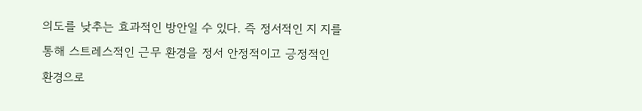의도를 낮추는 효과적인 방안일 수 있다. 즉 정서적인 지 지를 통해 스트레스적인 근무 환경을 정서 안정적이고 긍정적인 환경으로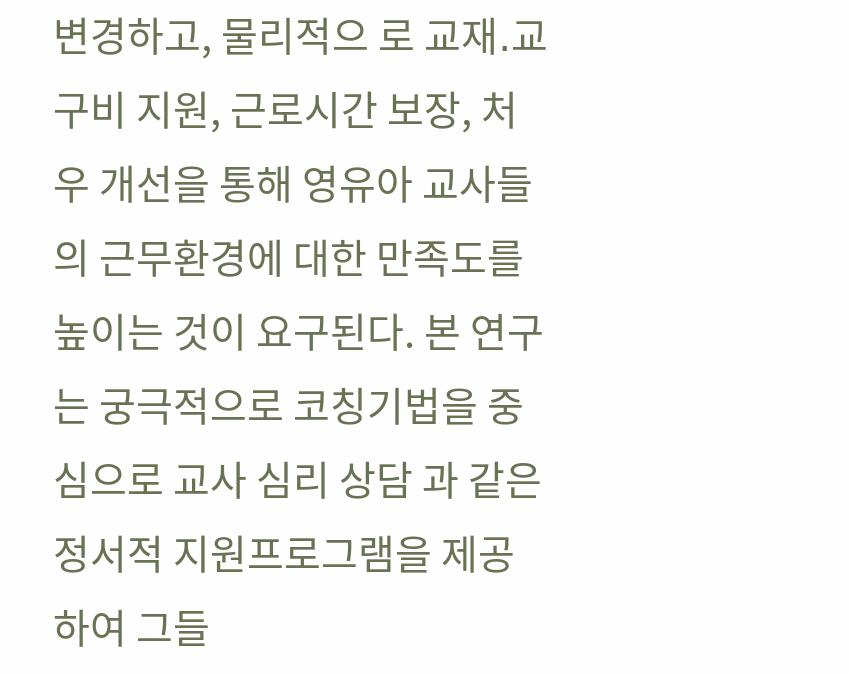변경하고, 물리적으 로 교재․교구비 지원, 근로시간 보장, 처우 개선을 통해 영유아 교사들의 근무환경에 대한 만족도를 높이는 것이 요구된다. 본 연구는 궁극적으로 코칭기법을 중심으로 교사 심리 상담 과 같은 정서적 지원프로그램을 제공하여 그들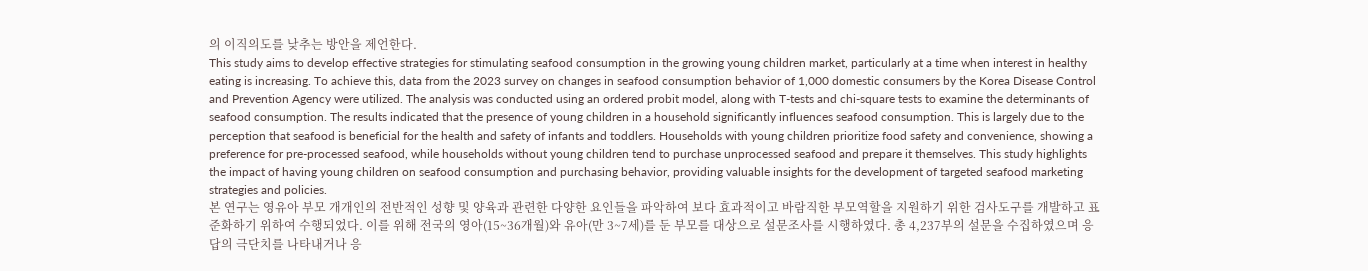의 이직의도를 낮추는 방안을 제언한다.
This study aims to develop effective strategies for stimulating seafood consumption in the growing young children market, particularly at a time when interest in healthy eating is increasing. To achieve this, data from the 2023 survey on changes in seafood consumption behavior of 1,000 domestic consumers by the Korea Disease Control and Prevention Agency were utilized. The analysis was conducted using an ordered probit model, along with T-tests and chi-square tests to examine the determinants of seafood consumption. The results indicated that the presence of young children in a household significantly influences seafood consumption. This is largely due to the perception that seafood is beneficial for the health and safety of infants and toddlers. Households with young children prioritize food safety and convenience, showing a preference for pre-processed seafood, while households without young children tend to purchase unprocessed seafood and prepare it themselves. This study highlights the impact of having young children on seafood consumption and purchasing behavior, providing valuable insights for the development of targeted seafood marketing strategies and policies.
본 연구는 영유아 부모 개개인의 전반적인 성향 및 양육과 관련한 다양한 요인들을 파악하여 보다 효과적이고 바람직한 부모역할을 지원하기 위한 검사도구를 개발하고 표 준화하기 위하여 수행되었다. 이를 위해 전국의 영아(15~36개월)와 유아(만 3~7세)를 둔 부모를 대상으로 설문조사를 시행하였다. 총 4,237부의 설문을 수집하였으며 응답의 극단치를 나타내거나 응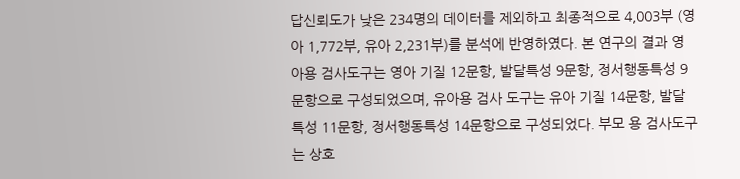답신뢰도가 낮은 234명의 데이터를 제외하고 최종적으로 4,003부 (영아 1,772부, 유아 2,231부)를 분석에 반영하였다. 본 연구의 결과 영아용 검사도구는 영아 기질 12문항, 발달특성 9문항, 정서행동특성 9문항으로 구성되었으며, 유아용 검사 도구는 유아 기질 14문항, 발달특성 11문항, 정서행동특성 14문항으로 구성되었다. 부모 용 검사도구는 상호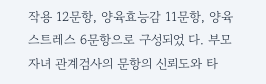작용 12문항, 양육효능감 11문항, 양육스트레스 6문항으로 구성되었 다. 부모자녀 관계검사의 문항의 신뢰도와 타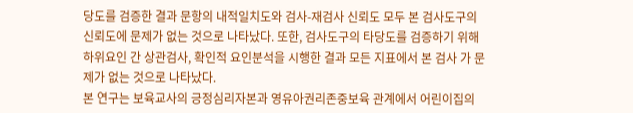당도를 검증한 결과 문항의 내적일치도와 검사-재검사 신뢰도 모두 본 검사도구의 신뢰도에 문제가 없는 것으로 나타났다. 또한, 검사도구의 타당도를 검증하기 위해 하위요인 간 상관검사, 확인적 요인분석을 시행한 결과 모든 지표에서 본 검사 가 문제가 없는 것으로 나타났다.
본 연구는 보육교사의 긍정심리자본과 영유아권리존중보육 관계에서 어린이집의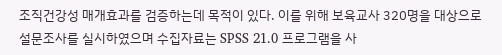조직건강성 매개효과를 검증하는데 목적이 있다. 이를 위해 보육교사 320명을 대상으로 설문조사를 실시하였으며 수집자료는 SPSS 21.0 프로그램을 사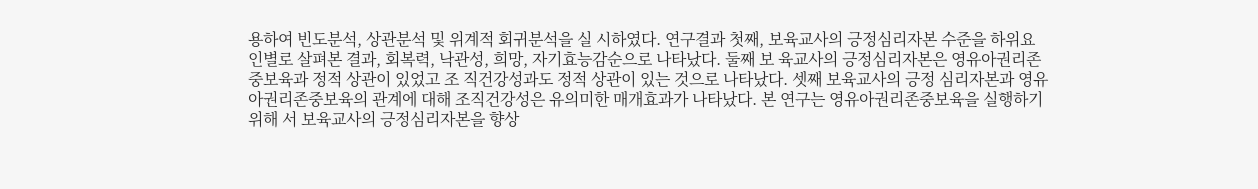용하여 빈도분석, 상관분석 및 위계적 회귀분석을 실 시하였다. 연구결과 첫째, 보육교사의 긍정심리자본 수준을 하위요인별로 살펴본 결과, 회복력, 낙관성, 희망, 자기효능감순으로 나타났다. 둘째 보 육교사의 긍정심리자본은 영유아권리존중보육과 정적 상관이 있었고 조 직건강성과도 정적 상관이 있는 것으로 나타났다. 셋째 보육교사의 긍정 심리자본과 영유아권리존중보육의 관계에 대해 조직건강성은 유의미한 매개효과가 나타났다. 본 연구는 영유아권리존중보육을 실행하기 위해 서 보육교사의 긍정심리자본을 향상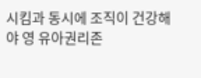시킴과 동시에 조직이 건강해야 영 유아권리존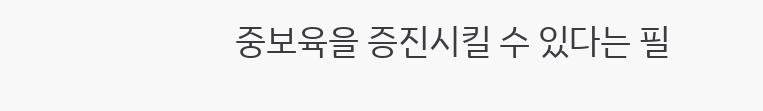중보육을 증진시킬 수 있다는 필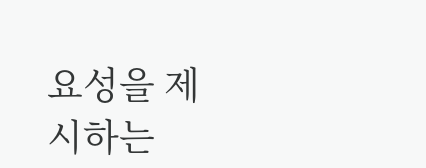요성을 제시하는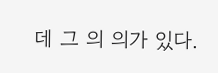데 그 의 의가 있다.